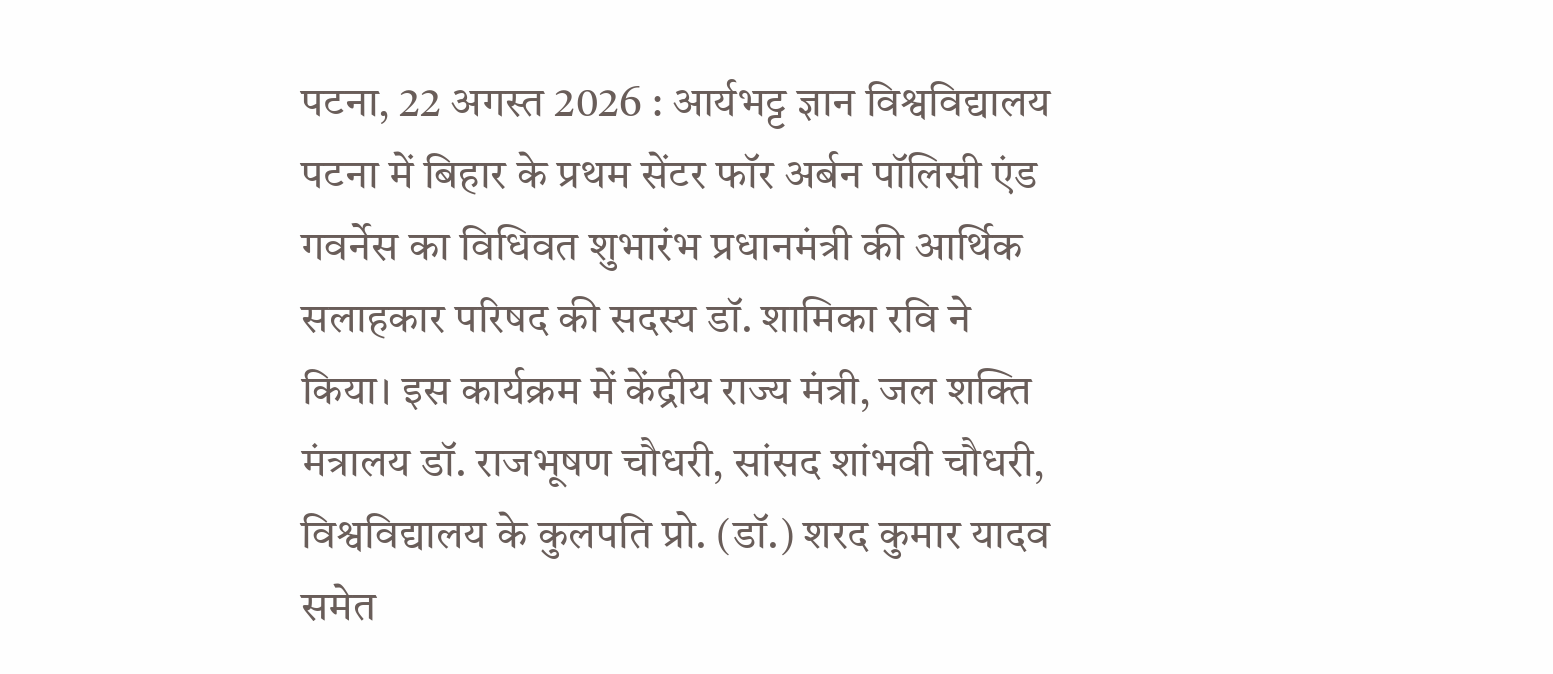पटना, 22 अगस्त 2026 : आर्यभट्ट ज्ञान विश्वविद्यालय पटना में बिहार के प्रथम सेंटर फॉर अर्बन पॉलिसी एंड गवर्नेस का विधिवत शुभारंभ प्रधानमंत्री की आर्थिक सलाहकार परिषद की सदस्य डॉ. शामिका रवि ने किया। इस कार्यक्रम में केंद्रीय राज्य मंत्री, जल शक्ति मंत्रालय डॉ. राजभूषण चौधरी, सांसद शांभवी चौधरी, विश्वविद्यालय के कुलपति प्रो. (डॉ.) शरद कुमार यादव समेत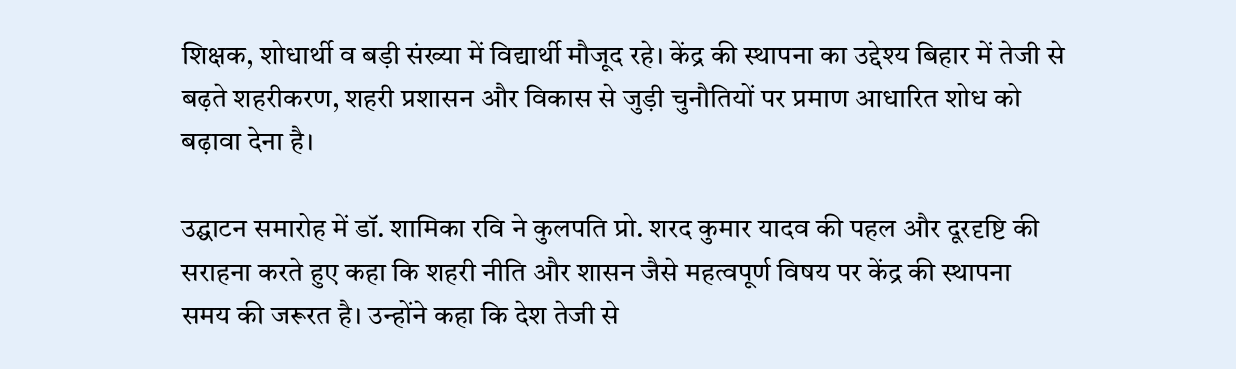शिक्षक, शोधार्थी व बड़ी संख्या में विद्यार्थी मौजूद रहे। केंद्र की स्थापना का उद्देश्य बिहार में तेजी से बढ़ते शहरीकरण, शहरी प्रशासन और विकास से जुड़ी चुनौतियों पर प्रमाण आधारित शोध को बढ़ावा देना है।

उद्घाटन समारोह में डॉ. शामिका रवि ने कुलपति प्रो. शरद कुमार यादव की पहल और दूरदृष्टि की सराहना करते हुए कहा कि शहरी नीति और शासन जैसे महत्वपूर्ण विषय पर केंद्र की स्थापना समय की जरूरत है। उन्होंने कहा कि देश तेजी से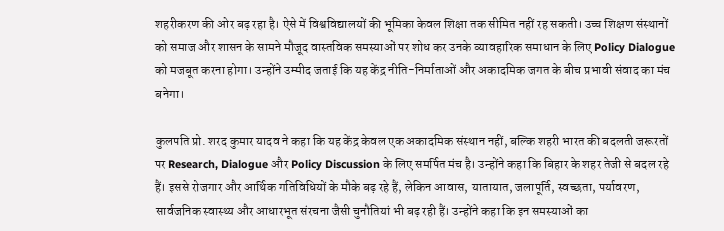शहरीकरण की ओर बढ़ रहा है। ऐसे में विश्वविद्यालयों की भूमिका केवल शिक्षा तक सीमित नहीं रह सकती। उच्च शिक्षण संस्थानों को समाज और शासन के सामने मौजूद वास्तविक समस्याओं पर शोध कर उनके व्यावहारिक समाधान के लिए Policy Dialogue को मजबूत करना होगा। उन्होंने उम्मीद जताई कि यह केंद्र नीति-निर्माताओं और अकादमिक जगत के बीच प्रभावी संवाद का मंच बनेगा।

कुलपति प्रो. शरद कुमार यादव ने कहा कि यह केंद्र केवल एक अकादमिक संस्थान नहीं, बल्कि शहरी भारत की बदलती जरूरतों पर Research, Dialogue और Policy Discussion के लिए समर्पित मंच है। उन्होंने कहा कि बिहार के शहर तेजी से बदल रहे हैं। इससे रोजगार और आर्थिक गतिविधियों के मौके बढ़ रहे हैं, लेकिन आवास, यातायात, जलापूर्ति, स्वच्छता, पर्यावरण, सार्वजनिक स्वास्थ्य और आधारभूत संरचना जैसी चुनौतियां भी बढ़ रही हैं। उन्होंने कहा कि इन समस्याओं का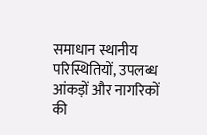समाधान स्थानीय परिस्थितियों, उपलब्ध आंकड़ों और नागरिकों की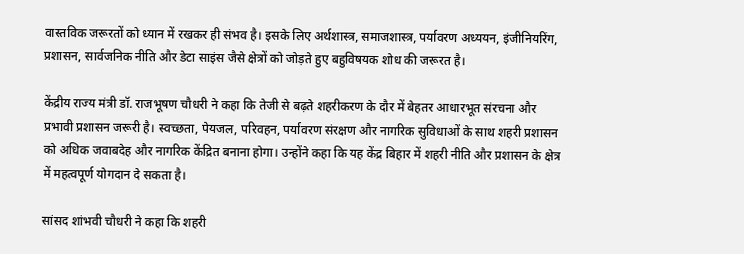वास्तविक जरूरतों को ध्यान में रखकर ही संभव है। इसके लिए अर्थशास्त्र, समाजशास्त्र, पर्यावरण अध्ययन, इंजीनियरिंग, प्रशासन, सार्वजनिक नीति और डेटा साइंस जैसे क्षेत्रों को जोड़ते हुए बहुविषयक शोध की जरूरत है।

केंद्रीय राज्य मंत्री डॉ. राजभूषण चौधरी ने कहा कि तेजी से बढ़ते शहरीकरण के दौर में बेहतर आधारभूत संरचना और प्रभावी प्रशासन जरूरी है। स्वच्छता, पेयजल, परिवहन, पर्यावरण संरक्षण और नागरिक सुविधाओं के साथ शहरी प्रशासन को अधिक जवाबदेह और नागरिक केंद्रित बनाना होगा। उन्होंने कहा कि यह केंद्र बिहार में शहरी नीति और प्रशासन के क्षेत्र में महत्वपूर्ण योगदान दे सकता है।

सांसद शांभवी चौधरी ने कहा कि शहरी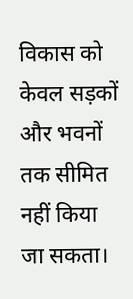विकास को केवल सड़कों और भवनों तक सीमित नहीं किया जा सकता।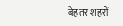बेहतर शहरों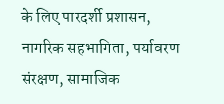के लिए पारदर्शी प्रशासन, नागरिक सहभागिता, पर्यावरण संरक्षण, सामाजिक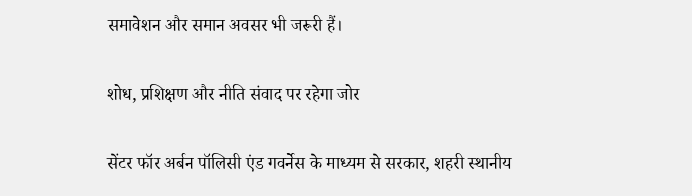समावेशन और समान अवसर भी जरूरी हैं।

शोध, प्रशिक्षण और नीति संवाद पर रहेगा जोर

सेंटर फॉर अर्बन पॉलिसी एंड गवर्नेस के माध्यम से सरकार, शहरी स्थानीय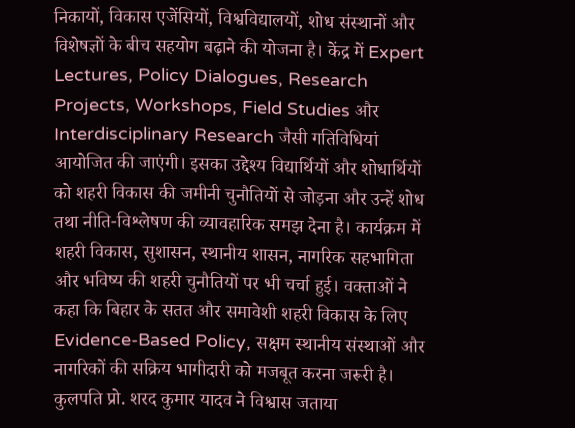निकायों, विकास एजेंसियों, विश्वविद्यालयों, शोध संस्थानों और विशेषज्ञों के बीच सहयोग बढ़ाने की योजना है। केंद्र में Expert Lectures, Policy Dialogues, Research Projects, Workshops, Field Studies और Interdisciplinary Research जैसी गतिविधियां आयोजित की जाएंगी। इसका उद्देश्य विद्यार्थियों और शोधार्थियों को शहरी विकास की जमीनी चुनौतियों से जोड़ना और उन्हें शोध तथा नीति-विश्लेषण की व्यावहारिक समझ देना है। कार्यक्रम में शहरी विकास, सुशासन, स्थानीय शासन, नागरिक सहभागिता और भविष्य की शहरी चुनौतियों पर भी चर्चा हुई। वक्ताओं ने कहा कि बिहार के सतत और समावेशी शहरी विकास के लिए Evidence-Based Policy, सक्षम स्थानीय संस्थाओं और नागरिकों की सक्रिय भागीदारी को मजबूत करना जरूरी है। कुलपति प्रो. शरद कुमार यादव ने विश्वास जताया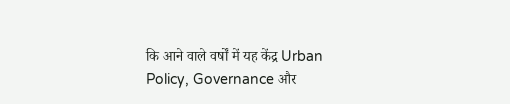कि आने वाले वर्षों में यह केंद्र Urban Policy, Governance और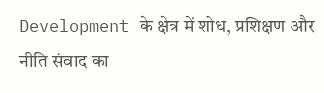Development के क्षेत्र में शोध, प्रशिक्षण और नीति संवाद का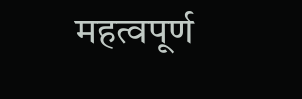महत्वपूर्ण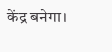केंद्र बनेगा।